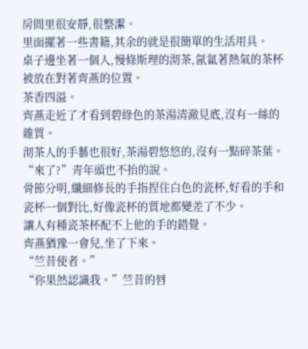房間里很安靜,很整潔。
里面擺著一些書籍,其余的就是很簡單的生活用具。
桌子邊坐著一個人,慢條斯理的沏茶,氤氳著熱氣的茶杯被放在對著齊燕的位置。
茶香四溢。
齊燕走近了才看到碧綠色的茶湯清澈見底,沒有一絲的雜質。
沏茶人的手藝也很好,茶湯碧悠悠的,沒有一點碎茶葉。
“來了?”青年頭也不抬的說。
骨節分明,纖細修長的手指捏住白色的瓷杯,好看的手和瓷杯一個對比,好像瓷杯的質地都變差了不少。
讓人有種瓷茶杯配不上他的手的錯覺。
齊燕猶豫一會兒,坐了下來。
“竺昔使者。”
“你果然認識我。”竺昔的唇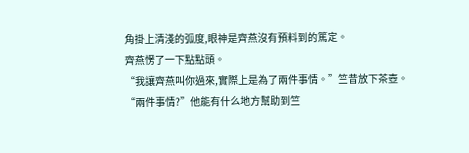角掛上清淺的弧度,眼神是齊燕沒有預料到的篤定。
齊燕愣了一下點點頭。
“我讓齊燕叫你過來,實際上是為了兩件事情。”竺昔放下茶壺。
“兩件事情?”他能有什么地方幫助到竺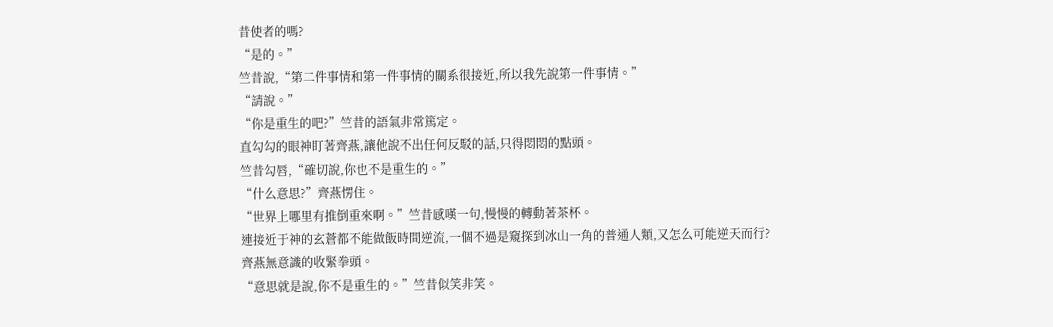昔使者的嗎?
“是的。”
竺昔說,“第二件事情和第一件事情的關系很接近,所以我先說第一件事情。”
“請說。”
“你是重生的吧?”竺昔的語氣非常篤定。
直勾勾的眼神盯著齊燕,讓他說不出任何反駁的話,只得悶悶的點頭。
竺昔勾唇,“確切說,你也不是重生的。”
“什么意思?”齊燕愣住。
“世界上哪里有推倒重來啊。”竺昔感嘆一句,慢慢的轉動著茶杯。
連接近于神的玄蒼都不能做飯時間逆流,一個不過是窺探到冰山一角的普通人類,又怎么可能逆天而行?
齊燕無意識的收緊拳頭。
“意思就是說,你不是重生的。”竺昔似笑非笑。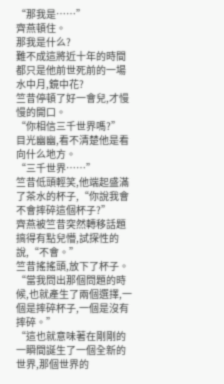“那我是……”
齊燕頓住。
那我是什么?
難不成這將近十年的時間都只是他前世死前的一場水中月,鏡中花?
竺昔停頓了好一會兒,才慢慢的開口。
“你相信三千世界嗎?”
目光幽幽,看不清楚他是看向什么地方。
“三千世界……”
竺昔低頭輕笑,他端起盛滿了茶水的杯子,“你說我會不會摔碎這個杯子?”
齊燕被竺昔突然轉移話題搞得有點兒懵,試探性的說,“不會。”
竺昔搖搖頭,放下了杯子。
“當我問出那個問題的時候,也就產生了兩個選擇,一個是摔碎杯子,一個是沒有摔碎。”
“這也就意味著在剛剛的一瞬間誕生了一個全新的世界,那個世界的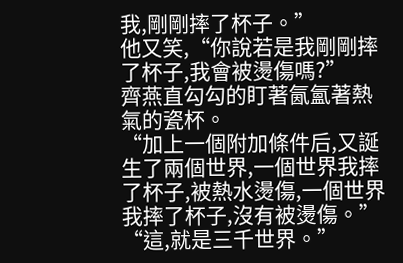我,剛剛摔了杯子。”
他又笑,“你說若是我剛剛摔了杯子,我會被燙傷嗎?”
齊燕直勾勾的盯著氤氳著熱氣的瓷杯。
“加上一個附加條件后,又誕生了兩個世界,一個世界我摔了杯子,被熱水燙傷,一個世界我摔了杯子,沒有被燙傷。”
“這,就是三千世界。”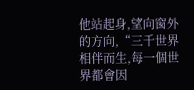他站起身,望向窗外的方向,“三千世界相伴而生,每一個世界都會因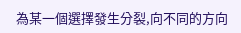為某一個選擇發生分裂,向不同的方向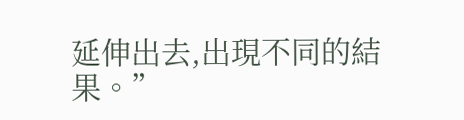延伸出去,出現不同的結果。”